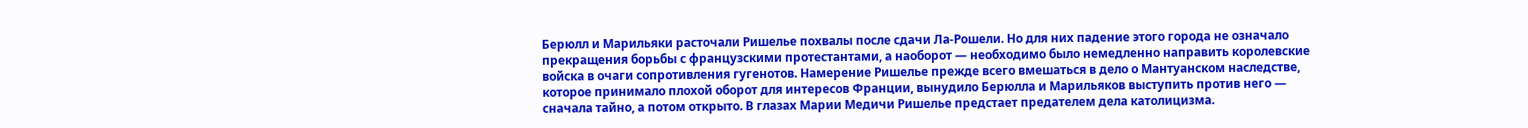Берюлл и Марильяки расточали Ришелье похвалы после сдачи Ла-Рошели. Но для них падение этого города не означало прекращения борьбы с французскими протестантами, а наоборот — необходимо было немедленно направить королевские войска в очаги сопротивления гугенотов. Намерение Ришелье прежде всего вмешаться в дело о Мантуанском наследстве, которое принимало плохой оборот для интересов Франции, вынудило Берюлла и Марильяков выступить против него — сначала тайно, а потом открыто. В глазах Марии Медичи Ришелье предстает предателем дела католицизма.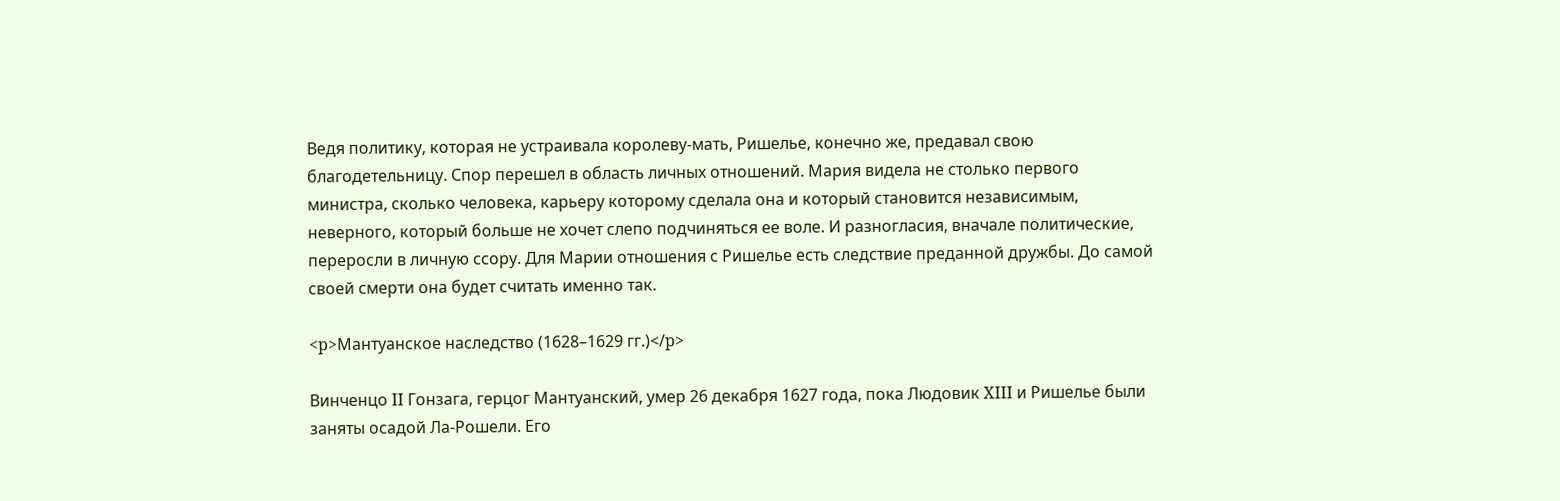Ведя политику, которая не устраивала королеву-мать, Ришелье, конечно же, предавал свою благодетельницу. Спор перешел в область личных отношений. Мария видела не столько первого министра, сколько человека, карьеру которому сделала она и который становится независимым, неверного, который больше не хочет слепо подчиняться ее воле. И разногласия, вначале политические, переросли в личную ссору. Для Марии отношения с Ришелье есть следствие преданной дружбы. До самой своей смерти она будет считать именно так.

<p>Мантуанское наследство (1628–1629 гг.)</p>

Винченцо II Гонзага, герцог Мантуанский, умер 26 декабря 1627 года, пока Людовик XIII и Ришелье были заняты осадой Ла-Рошели. Его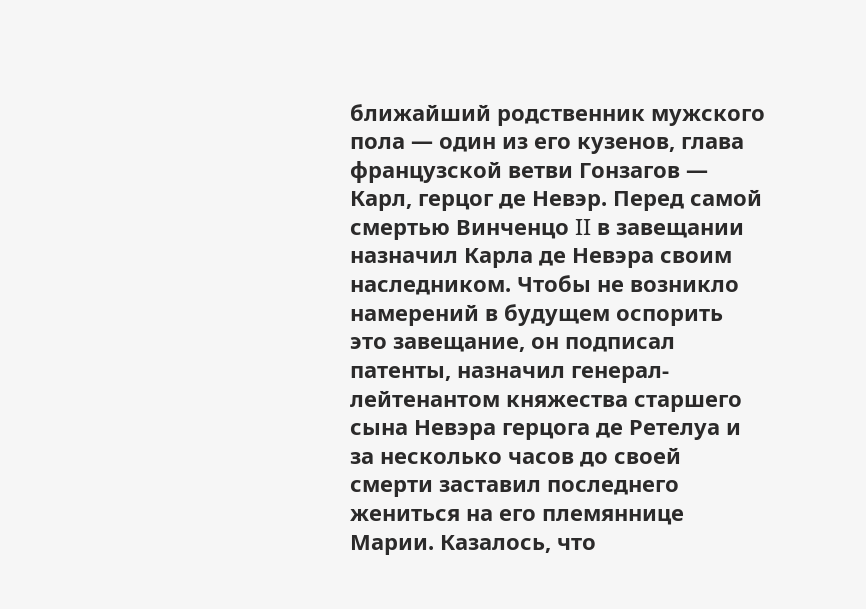ближайший родственник мужского пола — один из его кузенов, глава французской ветви Гонзагов — Карл, герцог де Невэр. Перед самой смертью Винченцо II в завещании назначил Карла де Невэра своим наследником. Чтобы не возникло намерений в будущем оспорить это завещание, он подписал патенты, назначил генерал-лейтенантом княжества старшего сына Невэра герцога де Ретелуа и за несколько часов до своей смерти заставил последнего жениться на его племяннице Марии. Казалось, что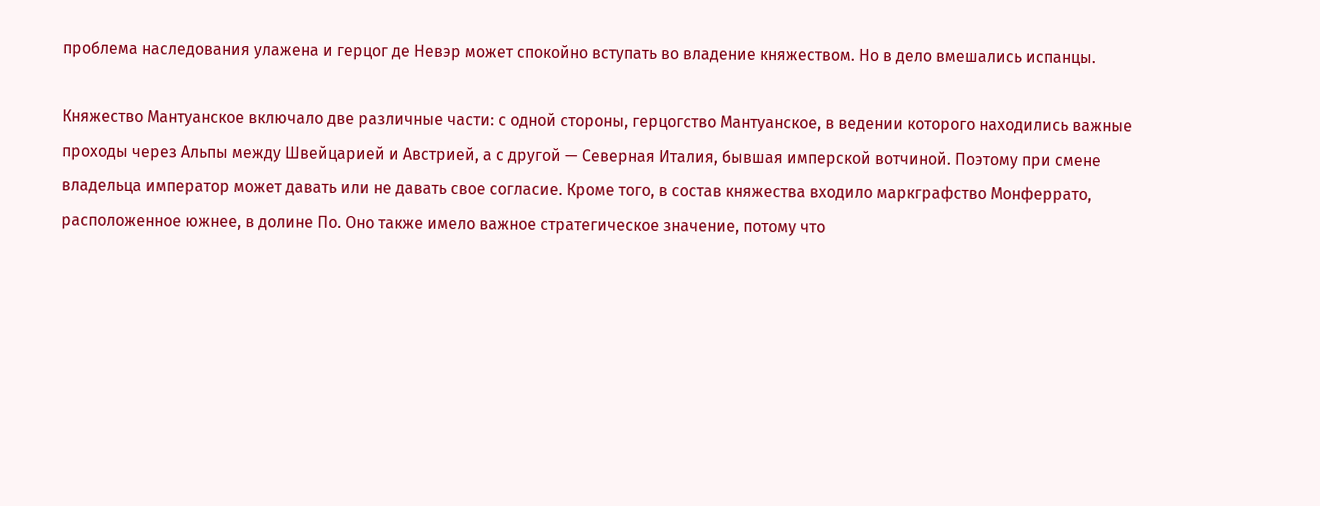проблема наследования улажена и герцог де Невэр может спокойно вступать во владение княжеством. Но в дело вмешались испанцы.

Княжество Мантуанское включало две различные части: с одной стороны, герцогство Мантуанское, в ведении которого находились важные проходы через Альпы между Швейцарией и Австрией, а с другой — Северная Италия, бывшая имперской вотчиной. Поэтому при смене владельца император может давать или не давать свое согласие. Кроме того, в состав княжества входило маркграфство Монферрато, расположенное южнее, в долине По. Оно также имело важное стратегическое значение, потому что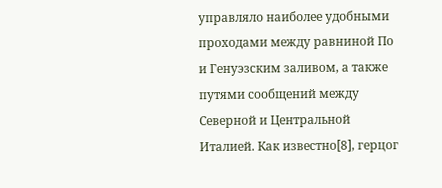управляло наиболее удобными проходами между равниной По и Генуэзским заливом, а также путями сообщений между Северной и Центральной Италией. Как известно[8], герцог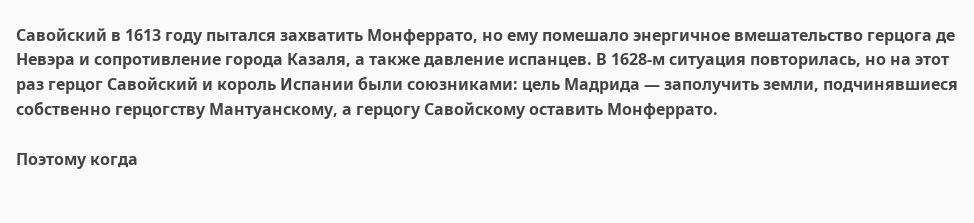Савойский в 1613 году пытался захватить Монферрато, но ему помешало энергичное вмешательство герцога де Невэра и сопротивление города Казаля, а также давление испанцев. В 1628-м ситуация повторилась, но на этот раз герцог Савойский и король Испании были союзниками: цель Мадрида — заполучить земли, подчинявшиеся собственно герцогству Мантуанскому, а герцогу Савойскому оставить Монферрато.

Поэтому когда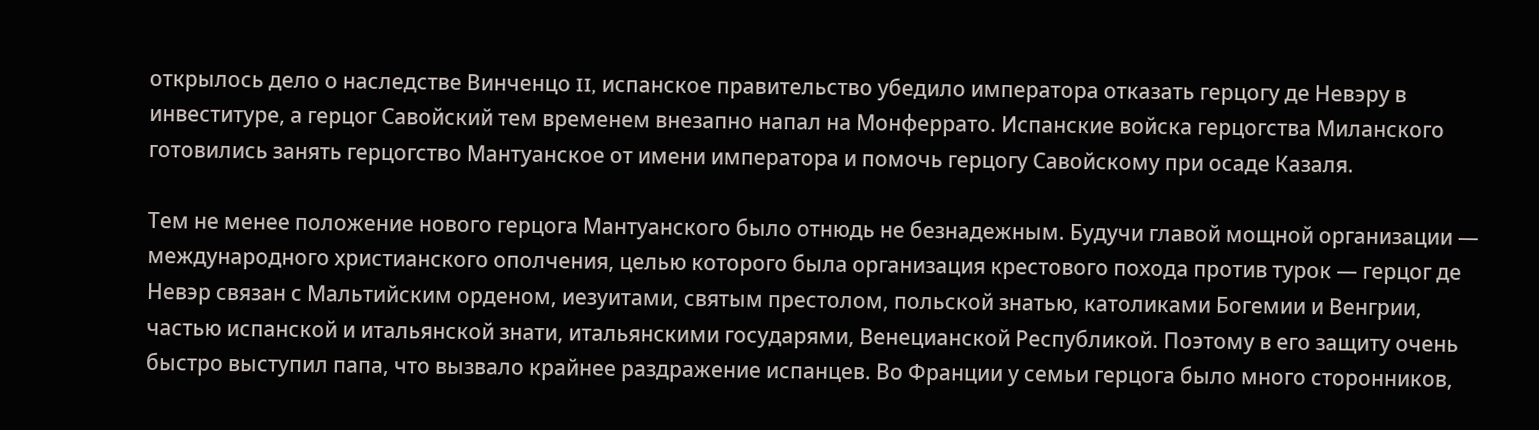открылось дело о наследстве Винченцо II, испанское правительство убедило императора отказать герцогу де Невэру в инвеституре, а герцог Савойский тем временем внезапно напал на Монферрато. Испанские войска герцогства Миланского готовились занять герцогство Мантуанское от имени императора и помочь герцогу Савойскому при осаде Казаля.

Тем не менее положение нового герцога Мантуанского было отнюдь не безнадежным. Будучи главой мощной организации — международного христианского ополчения, целью которого была организация крестового похода против турок — герцог де Невэр связан с Мальтийским орденом, иезуитами, святым престолом, польской знатью, католиками Богемии и Венгрии, частью испанской и итальянской знати, итальянскими государями, Венецианской Республикой. Поэтому в его защиту очень быстро выступил папа, что вызвало крайнее раздражение испанцев. Во Франции у семьи герцога было много сторонников,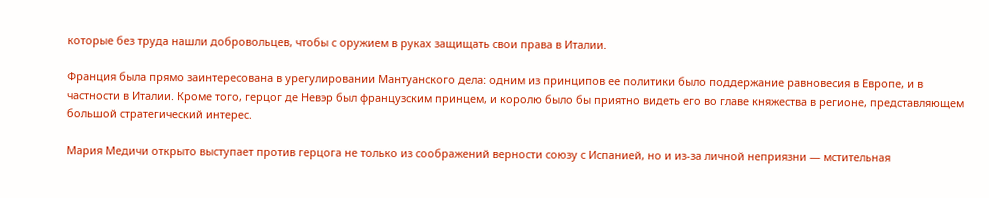которые без труда нашли добровольцев, чтобы с оружием в руках защищать свои права в Италии.

Франция была прямо заинтересована в урегулировании Мантуанского дела: одним из принципов ее политики было поддержание равновесия в Европе, и в частности в Италии. Кроме того, герцог де Невэр был французским принцем, и королю было бы приятно видеть его во главе княжества в регионе, представляющем большой стратегический интерес.

Мария Медичи открыто выступает против герцога не только из соображений верности союзу с Испанией, но и из-за личной неприязни — мстительная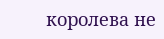королева не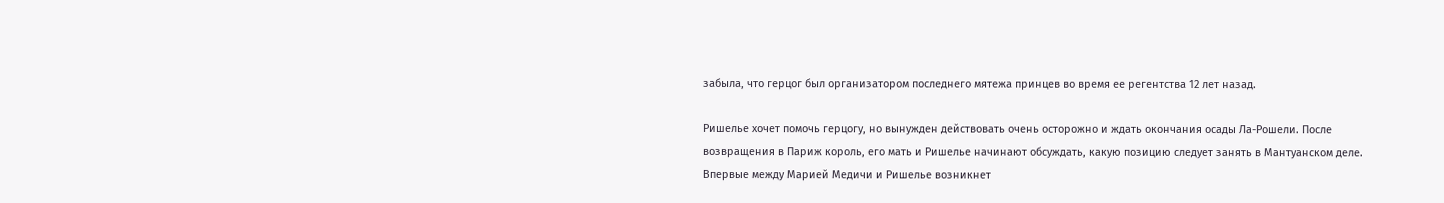забыла, что герцог был организатором последнего мятежа принцев во время ее регентства 12 лет назад.

Ришелье хочет помочь герцогу, но вынужден действовать очень осторожно и ждать окончания осады Ла-Рошели. После возвращения в Париж король, его мать и Ришелье начинают обсуждать, какую позицию следует занять в Мантуанском деле. Впервые между Марией Медичи и Ришелье возникнет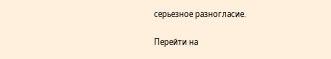серьезное разногласие.

Перейти на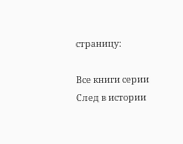страницу:

Все книги серии След в истории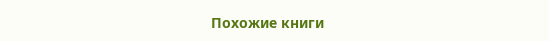Похожие книги